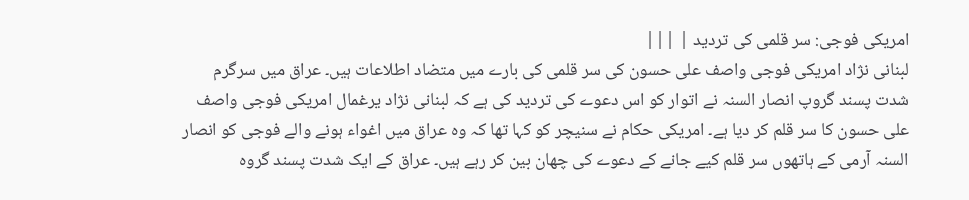امریکی فوجی: سر قلمی کی تردید | |||
لبنانی نژاد امریکی فوجی واصف علی حسون کی سر قلمی کی بارے میں متضاد اطلاعات ہیں۔ عراق میں سرگرم شدت پسند گروپ انصار السنہ نے اتوار کو اس دعوے کی تردید کی ہے کہ لبنانی نژاد یرغمال امریکی فوجی واصف علی حسون کا سر قلم کر دیا ہے۔ امریکی حکام نے سنیچر کو کہا تھا کہ وہ عراق میں اغواء ہونے والے فوجی کو انصار السنہ آرمی کے ہاتھوں سر قلم کیے جانے کے دعوے کی چھان بین کر رہے ہیں۔ عراق کے ایک شدت پسند گروہ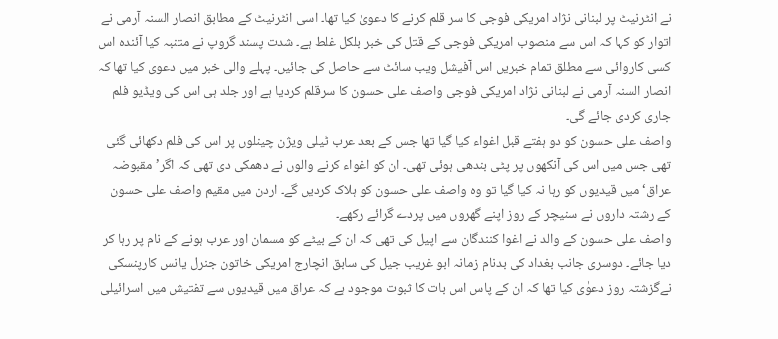نے انٹرنیٹ پر لبنانی نژاد امریکی فوجی کا سر قلم کرنے کا دعویٰ کیا تھا۔ اسی انٹرنیٹ کے مطابق انصار السنہ آرمی نے اتوار کو کہا کہ اس سے منصوب امریکی فوجی کے قتل کی خبر بلکل غلط ہے۔ شدت پسند گروپ نے متنبہ کیا آئندہ اس کسی کاروائی سے مطلق تمام خبریں اس آفیشل ویب سائٹ سے حاصل کی جائیں۔ پہلے والی خبر میں دعوی کیا تھا کہ انصار السنہ آرمی نے لبنانی نژاد امریکی فوجی واصف علی حسون کا سرقلم کردیا ہے اور جلد ہی اس کی ویڈیو فلم جاری کردی جائے گی۔
واصف علی حسون کو دو ہفتے قبل اغواء کیا گیا تھا جس کے بعد عرب ٹیلی ویژن چینلوں پر اس کی فلم دکھائی گئی تھی جس میں اس کی آنکھوں پر پٹی بندھی ہوئی تھی۔ ان کو اغواء کرنے والوں نے دھمکی دی تھی کہ اگر’مقبوضہ عراق‘ میں قیدیوں کو رہا نہ کیا گیا تو وہ واصف علی حسون کو ہلاک کردیں گے۔ اردن میں مقیم واصف علی حسون کے رشتہ داروں نے سنیچر کے روز اپنے گھروں میں پردے گرائے رکھے۔
واصف علی حسون کے والد نے اغوا کنندگان سے اپیل کی تھی کہ ان کے بیٹے کو مسمان اور عرب ہونے کے نام پر رہا کر دیا جائے۔ دوسری جانب بغداد کی بدنام زمانہ ابو غریب جیل کی سابق انچارج امریکی خاتون جنرل یانس کارپنسکی نےگزشتہ روز دعوٰی کیا تھا کہ ان کے پاس اس بات کا ثبوت موجود ہے کہ عراق میں قیدیوں سے تفتیش میں اسرائیلی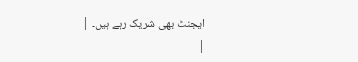ایجنٹ بھی شریک رہے ہیں۔ |
|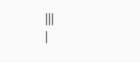|||
|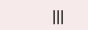|||